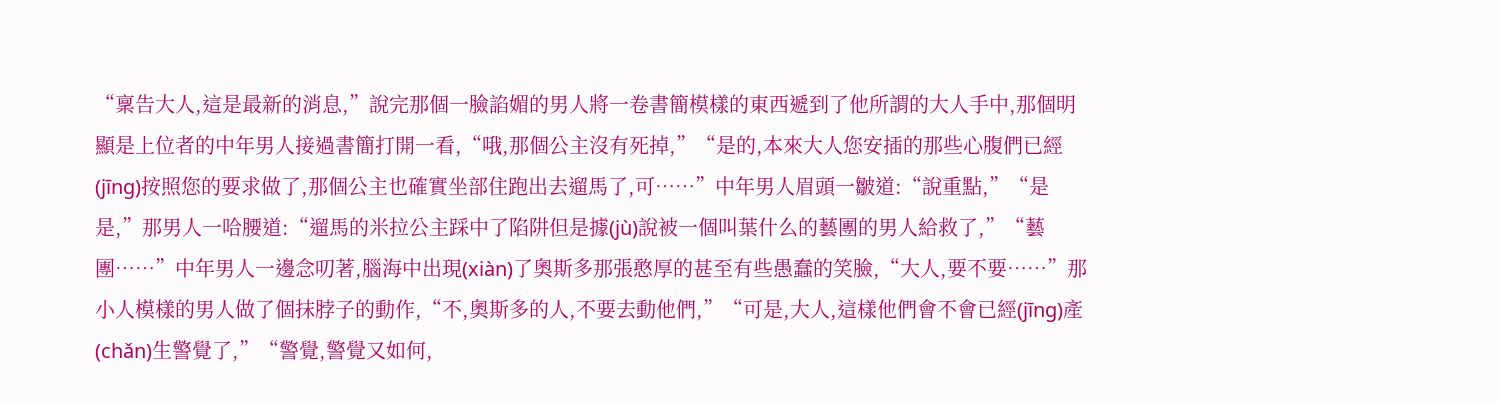“稟告大人,這是最新的消息,”說完那個一臉諂媚的男人將一卷書簡模樣的東西遞到了他所謂的大人手中,那個明顯是上位者的中年男人接過書簡打開一看,“哦,那個公主沒有死掉,”“是的,本來大人您安插的那些心腹們已經(jīng)按照您的要求做了,那個公主也確實坐部住跑出去遛馬了,可……”中年男人眉頭一皺道:“說重點,”“是是,”那男人一哈腰道:“遛馬的米拉公主踩中了陷阱但是據(jù)說被一個叫葉什么的藝團的男人給救了,”“藝團……”中年男人一邊念叨著,腦海中出現(xiàn)了奧斯多那張憨厚的甚至有些愚蠢的笑臉,“大人,要不要……”那小人模樣的男人做了個抹脖子的動作,“不,奧斯多的人,不要去動他們,”“可是,大人,這樣他們會不會已經(jīng)產(chǎn)生警覺了,”“警覺,警覺又如何,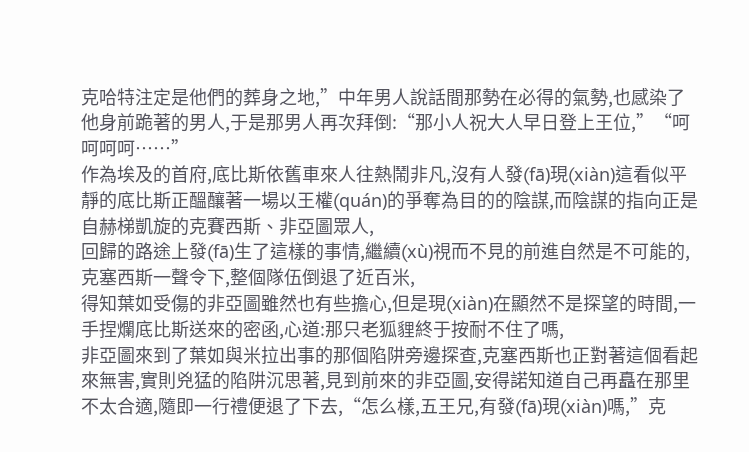克哈特注定是他們的葬身之地,”中年男人說話間那勢在必得的氣勢,也感染了他身前跪著的男人,于是那男人再次拜倒:“那小人祝大人早日登上王位,”“呵呵呵呵……”
作為埃及的首府,底比斯依舊車來人往熱鬧非凡,沒有人發(fā)現(xiàn)這看似平靜的底比斯正醞釀著一場以王權(quán)的爭奪為目的的陰謀,而陰謀的指向正是自赫梯凱旋的克賽西斯、非亞圖眾人,
回歸的路途上發(fā)生了這樣的事情,繼續(xù)視而不見的前進自然是不可能的,克塞西斯一聲令下,整個隊伍倒退了近百米,
得知葉如受傷的非亞圖雖然也有些擔心,但是現(xiàn)在顯然不是探望的時間,一手捏爛底比斯送來的密函,心道:那只老狐貍終于按耐不住了嗎,
非亞圖來到了葉如與米拉出事的那個陷阱旁邊探查,克塞西斯也正對著這個看起來無害,實則兇猛的陷阱沉思著,見到前來的非亞圖,安得諾知道自己再矗在那里不太合適,隨即一行禮便退了下去,“怎么樣,五王兄,有發(fā)現(xiàn)嗎,”克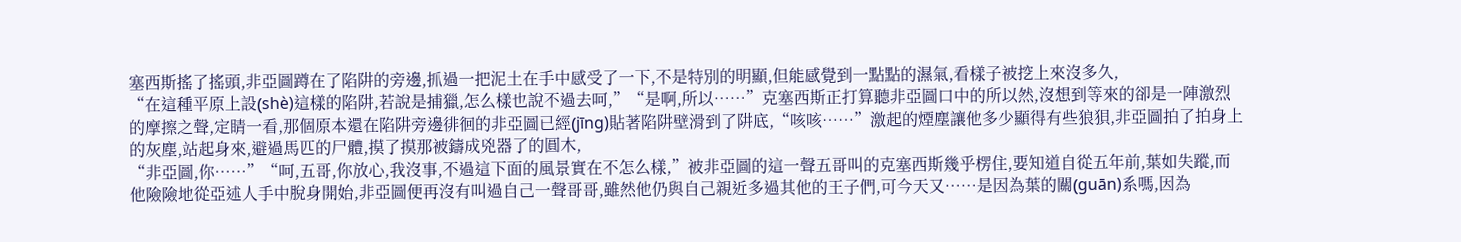塞西斯搖了搖頭,非亞圖蹲在了陷阱的旁邊,抓過一把泥土在手中感受了一下,不是特別的明顯,但能感覺到一點點的濕氣,看樣子被挖上來沒多久,
“在這種平原上設(shè)這樣的陷阱,若說是捕獵,怎么樣也說不過去呵,”“是啊,所以……”克塞西斯正打算聽非亞圖口中的所以然,沒想到等來的卻是一陣激烈的摩擦之聲,定睛一看,那個原本還在陷阱旁邊徘徊的非亞圖已經(jīng)貼著陷阱壁滑到了阱底,“咳咳……”激起的煙塵讓他多少顯得有些狼狽,非亞圖拍了拍身上的灰塵,站起身來,避過馬匹的尸體,摸了摸那被鑄成兇器了的圓木,
“非亞圖,你……”“呵,五哥,你放心,我沒事,不過這下面的風景實在不怎么樣,”被非亞圖的這一聲五哥叫的克塞西斯幾乎楞住,要知道自從五年前,葉如失蹤,而他險險地從亞述人手中脫身開始,非亞圖便再沒有叫過自己一聲哥哥,雖然他仍與自己親近多過其他的王子們,可今天又……是因為葉的關(guān)系嗎,因為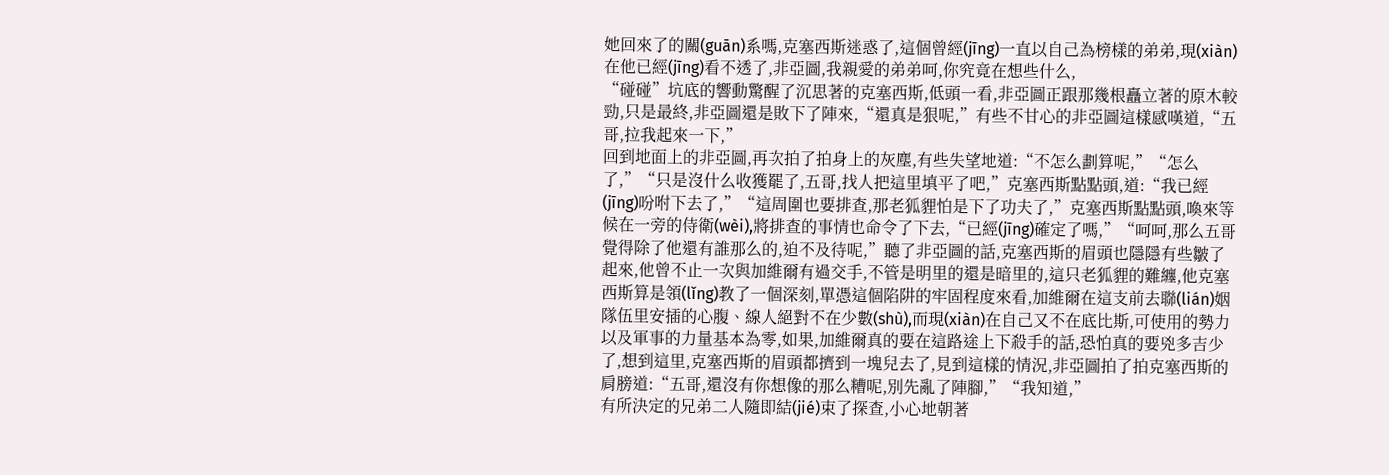她回來了的關(guān)系嗎,克塞西斯迷惑了,這個曾經(jīng)一直以自己為榜樣的弟弟,現(xiàn)在他已經(jīng)看不透了,非亞圖,我親愛的弟弟呵,你究竟在想些什么,
“碰碰”坑底的響動驚醒了沉思著的克塞西斯,低頭一看,非亞圖正跟那幾根矗立著的原木較勁,只是最終,非亞圖還是敗下了陣來,“還真是狠呢,”有些不甘心的非亞圖這樣感嘆道,“五哥,拉我起來一下,”
回到地面上的非亞圖,再次拍了拍身上的灰塵,有些失望地道:“不怎么劃算呢,”“怎么了,”“只是沒什么收獲罷了,五哥,找人把這里填平了吧,”克塞西斯點點頭,道:“我已經(jīng)吩咐下去了,”“這周圍也要排查,那老狐貍怕是下了功夫了,”克塞西斯點點頭,喚來等候在一旁的侍衛(wèi),將排查的事情也命令了下去,“已經(jīng)確定了嗎,”“呵呵,那么五哥覺得除了他還有誰那么的,迫不及待呢,”聽了非亞圖的話,克塞西斯的眉頭也隱隱有些皺了起來,他曾不止一次與加維爾有過交手,不管是明里的還是暗里的,這只老狐貍的難纏,他克塞西斯算是領(lǐng)教了一個深刻,單憑這個陷阱的牢固程度來看,加維爾在這支前去聯(lián)姻隊伍里安插的心腹、線人絕對不在少數(shù),而現(xiàn)在自己又不在底比斯,可使用的勢力以及軍事的力量基本為零,如果,加維爾真的要在這路途上下殺手的話,恐怕真的要兇多吉少了,想到這里,克塞西斯的眉頭都擠到一塊兒去了,見到這樣的情況,非亞圖拍了拍克塞西斯的肩膀道:“五哥,還沒有你想像的那么糟呢,別先亂了陣腳,”“我知道,”
有所決定的兄弟二人隨即結(jié)束了探查,小心地朝著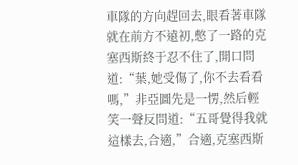車隊的方向趕回去,眼看著車隊就在前方不遠初,憋了一路的克塞西斯終于忍不住了,開口問道:“葉,她受傷了,你不去看看嗎,”非亞圖先是一愣,然后輕笑一聲反問道:“五哥覺得我就這樣去,合適,”合適,克塞西斯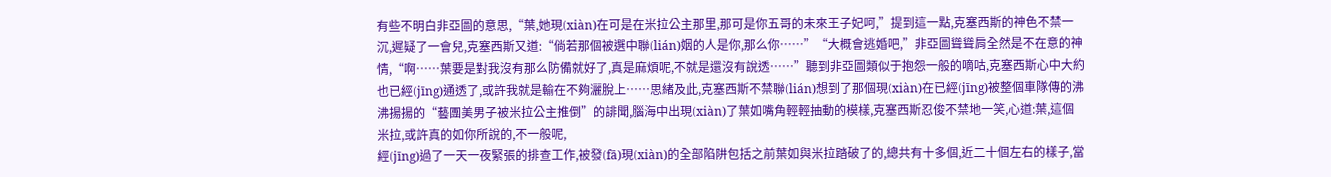有些不明白非亞圖的意思,“葉,她現(xiàn)在可是在米拉公主那里,那可是你五哥的未來王子妃呵,”提到這一點,克塞西斯的神色不禁一沉,遲疑了一會兒,克塞西斯又道:“倘若那個被選中聯(lián)姻的人是你,那么你……”“大概會逃婚吧,”非亞圖聳聳肩全然是不在意的神情,“啊……葉要是對我沒有那么防備就好了,真是麻煩呢,不就是還沒有說透……”聽到非亞圖類似于抱怨一般的嘀咕,克塞西斯心中大約也已經(jīng)通透了,或許我就是輸在不夠灑脫上……思緒及此,克塞西斯不禁聯(lián)想到了那個現(xiàn)在已經(jīng)被整個車隊傳的沸沸揚揚的“藝團美男子被米拉公主推倒”的誹聞,腦海中出現(xiàn)了葉如嘴角輕輕抽動的模樣,克塞西斯忍俊不禁地一笑,心道:葉,這個米拉,或許真的如你所說的,不一般呢,
經(jīng)過了一天一夜緊張的排查工作,被發(fā)現(xiàn)的全部陷阱包括之前葉如與米拉踏破了的,總共有十多個,近二十個左右的樣子,當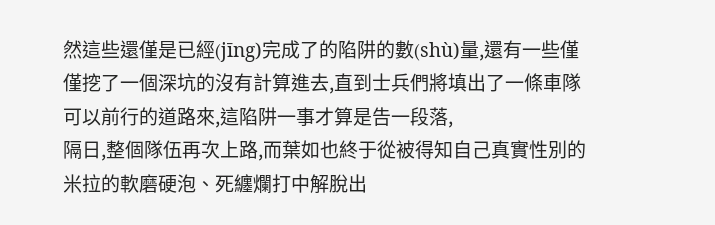然這些還僅是已經(jīng)完成了的陷阱的數(shù)量,還有一些僅僅挖了一個深坑的沒有計算進去,直到士兵們將填出了一條車隊可以前行的道路來,這陷阱一事才算是告一段落,
隔日,整個隊伍再次上路,而葉如也終于從被得知自己真實性別的米拉的軟磨硬泡、死纏爛打中解脫出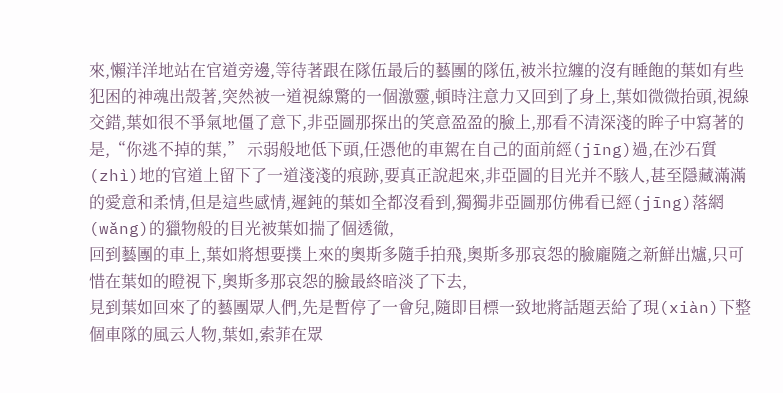來,懶洋洋地站在官道旁邊,等待著跟在隊伍最后的藝團的隊伍,被米拉纏的沒有睡飽的葉如有些犯困的神魂出殼著,突然被一道視線驚的一個激靈,頓時注意力又回到了身上,葉如微微抬頭,視線交錯,葉如很不爭氣地僵了意下,非亞圖那探出的笑意盈盈的臉上,那看不清深淺的眸子中寫著的是,“你逃不掉的葉,” 示弱般地低下頭,任憑他的車駕在自己的面前經(jīng)過,在沙石質(zhì)地的官道上留下了一道淺淺的痕跡,要真正說起來,非亞圖的目光并不駭人,甚至隱藏滿滿的愛意和柔情,但是這些感情,遲鈍的葉如全都沒看到,獨獨非亞圖那仿佛看已經(jīng)落網(wǎng)的獵物般的目光被葉如揣了個透徹,
回到藝團的車上,葉如將想要撲上來的奧斯多隨手拍飛,奧斯多那哀怨的臉龐隨之新鮮出爐,只可惜在葉如的瞪視下,奧斯多那哀怨的臉最終暗淡了下去,
見到葉如回來了的藝團眾人們,先是暫停了一會兒,隨即目標一致地將話題丟給了現(xiàn)下整個車隊的風云人物,葉如,索菲在眾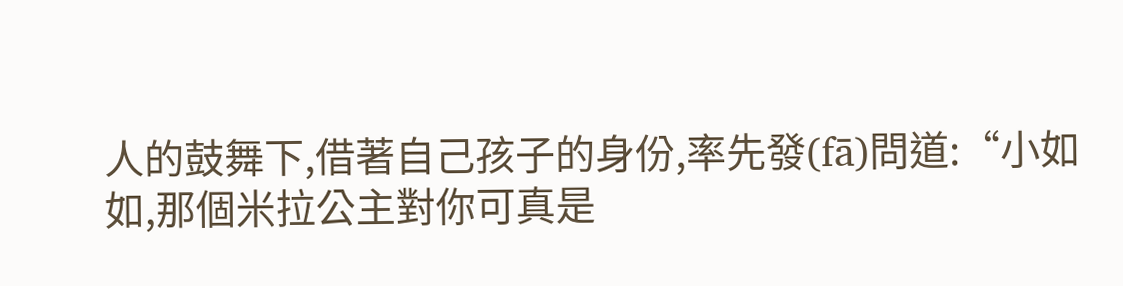人的鼓舞下,借著自己孩子的身份,率先發(fā)問道:“小如如,那個米拉公主對你可真是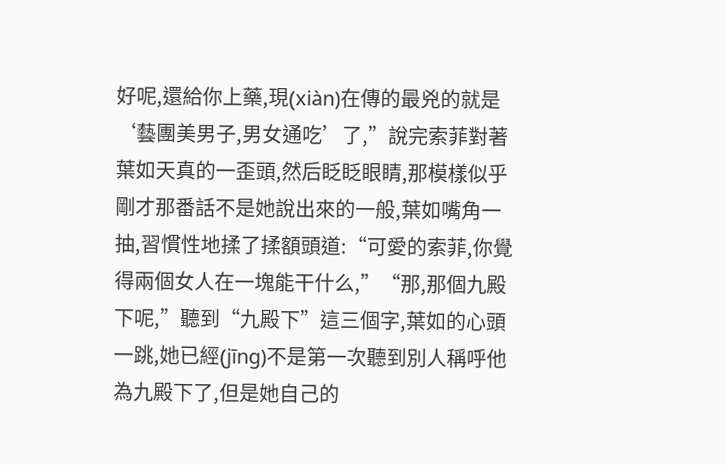好呢,還給你上藥,現(xiàn)在傳的最兇的就是‘藝團美男子,男女通吃’了,”說完索菲對著葉如天真的一歪頭,然后眨眨眼睛,那模樣似乎剛才那番話不是她說出來的一般,葉如嘴角一抽,習慣性地揉了揉額頭道:“可愛的索菲,你覺得兩個女人在一塊能干什么,”“那,那個九殿下呢,”聽到“九殿下”這三個字,葉如的心頭一跳,她已經(jīng)不是第一次聽到別人稱呼他為九殿下了,但是她自己的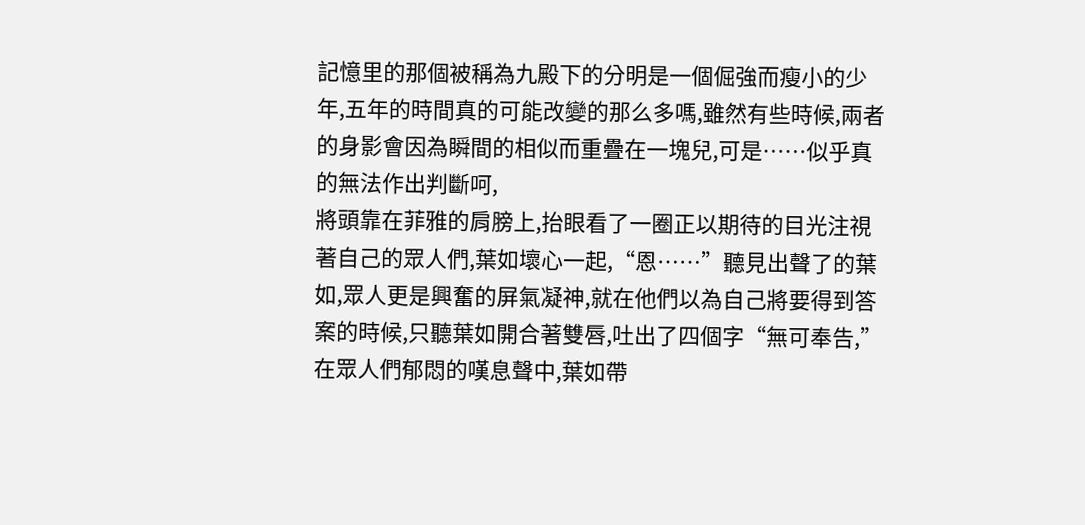記憶里的那個被稱為九殿下的分明是一個倔強而瘦小的少年,五年的時間真的可能改變的那么多嗎,雖然有些時候,兩者的身影會因為瞬間的相似而重疊在一塊兒,可是……似乎真的無法作出判斷呵,
將頭靠在菲雅的肩膀上,抬眼看了一圈正以期待的目光注視著自己的眾人們,葉如壞心一起,“恩……”聽見出聲了的葉如,眾人更是興奮的屏氣凝神,就在他們以為自己將要得到答案的時候,只聽葉如開合著雙唇,吐出了四個字“無可奉告,”
在眾人們郁悶的嘆息聲中,葉如帶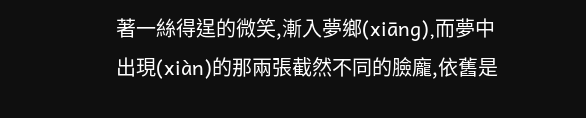著一絲得逞的微笑,漸入夢鄉(xiāng),而夢中出現(xiàn)的那兩張截然不同的臉龐,依舊是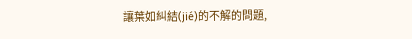讓葉如糾結(jié)的不解的問題,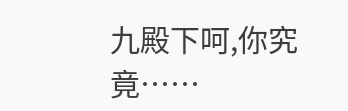九殿下呵,你究竟……